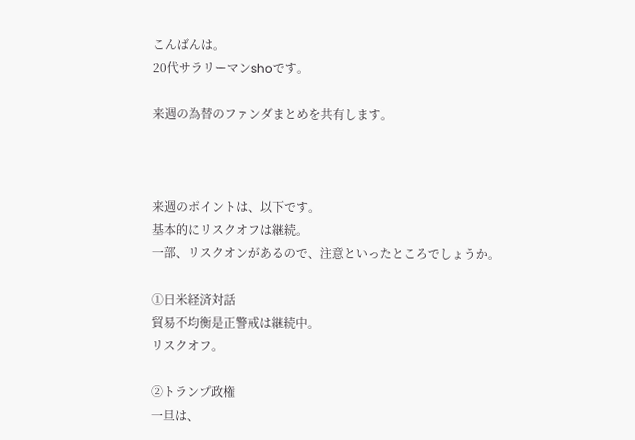こんばんは。
20代サラリーマンshoです。

来週の為替のファンダまとめを共有します。



来週のポイントは、以下です。
基本的にリスクオフは継続。
一部、リスクオンがあるので、注意といったところでしょうか。

①日米経済対話
貿易不均衡是正警戒は継続中。
リスクオフ。

②トランプ政権
一旦は、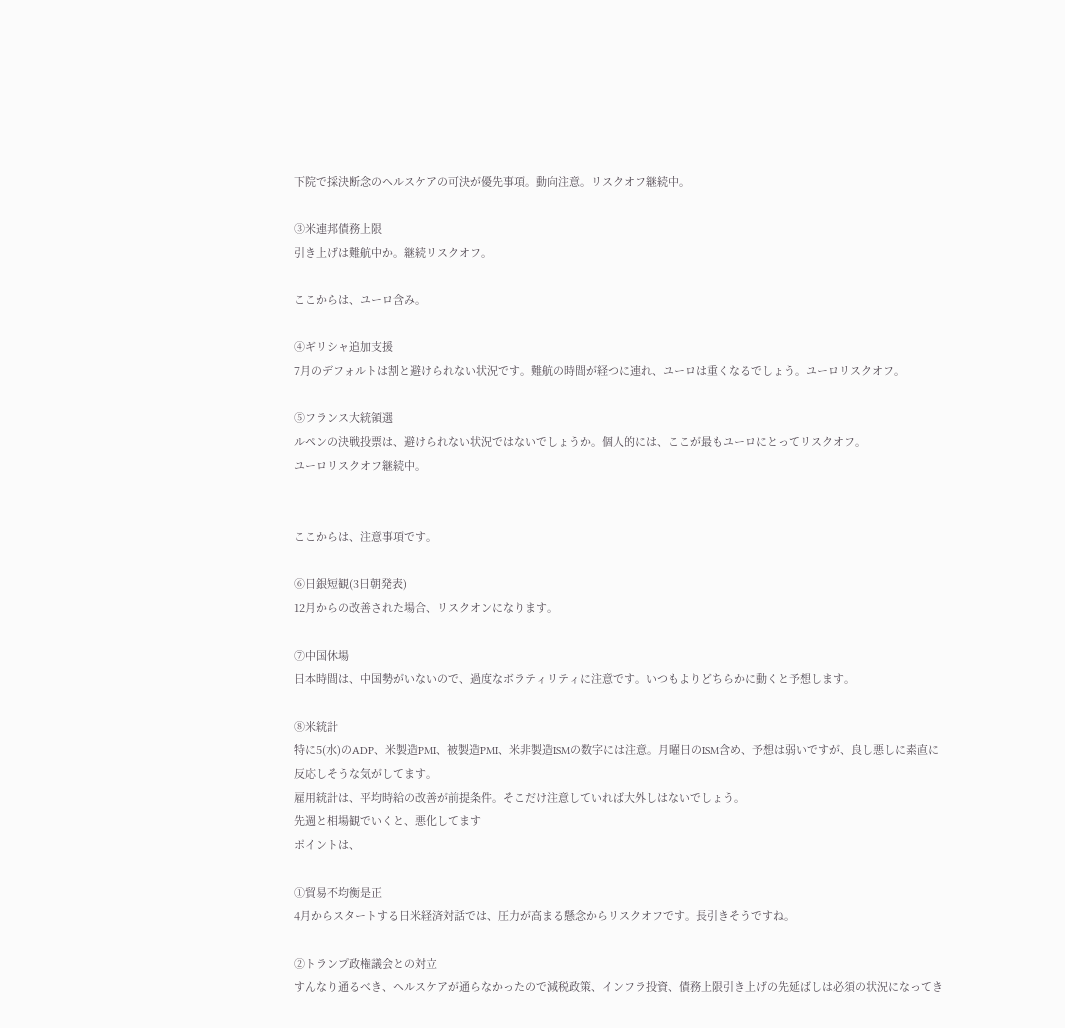下院で採決断念のヘルスケアの可決が優先事項。動向注意。リスクオフ継続中。

③米連邦債務上限
引き上げは難航中か。継続リスクオフ。

ここからは、ユーロ含み。

④ギリシャ追加支援
7月のデフォルトは割と避けられない状況です。難航の時間が経つに連れ、ユーロは重くなるでしょう。ユーロリスクオフ。

⑤フランス大統領選
ルペンの決戦投票は、避けられない状況ではないでしょうか。個人的には、ここが最もユーロにとってリスクオフ。
ユーロリスクオフ継続中。


ここからは、注意事項です。

⑥日銀短観(3日朝発表)
12月からの改善された場合、リスクオンになります。

⑦中国休場
日本時間は、中国勢がいないので、過度なボラティリティに注意です。いつもよりどちらかに動くと予想します。

⑧米統計
特に5(水)のADP、米製造PMI、被製造PMI、米非製造ISMの数字には注意。月曜日のISM含め、予想は弱いですが、良し悪しに素直に反応しそうな気がしてます。
雇用統計は、平均時給の改善が前提条件。そこだけ注意していれば大外しはないでしょう。
先週と相場観でいくと、悪化してます
ポイントは、

①貿易不均衡是正
4月からスタートする日米経済対話では、圧力が高まる懸念からリスクオフです。長引きそうですね。

②トランプ政権議会との対立
すんなり通るべき、ヘルスケアが通らなかったので減税政策、インフラ投資、債務上限引き上げの先延ばしは必須の状況になってき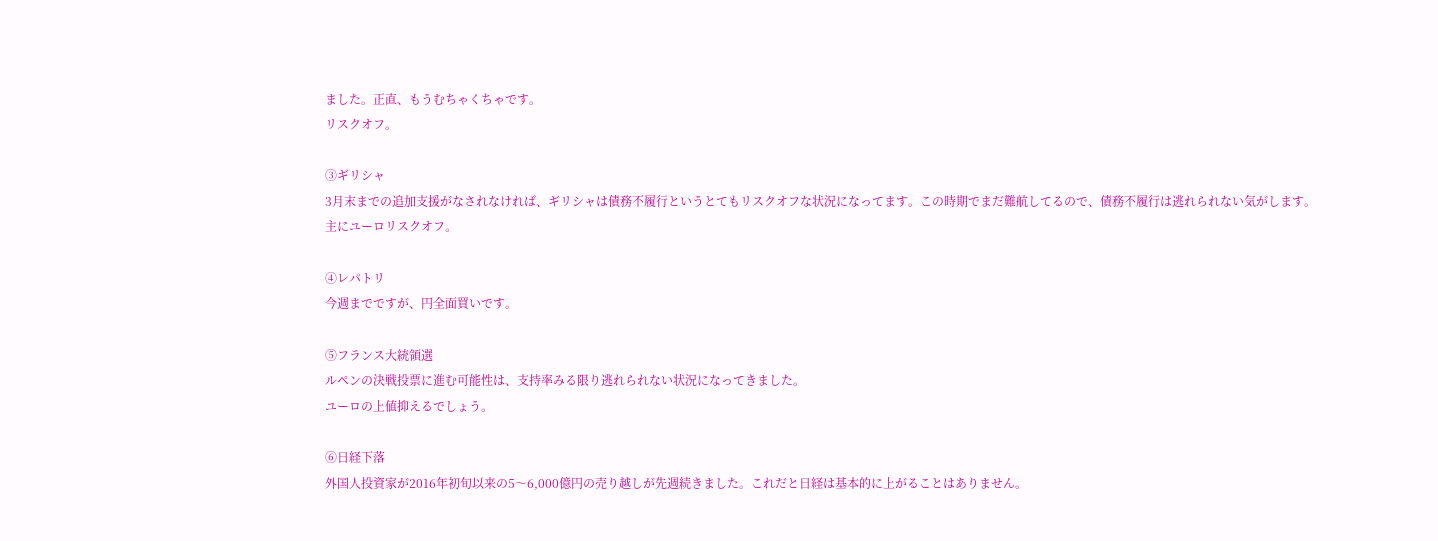ました。正直、もうむちゃくちゃです。
リスクオフ。

③ギリシャ
3月末までの追加支援がなされなければ、ギリシャは債務不履行というとてもリスクオフな状況になってます。この時期でまだ難航してるので、債務不履行は逃れられない気がします。
主にユーロリスクオフ。

④レパトリ
今週までですが、円全面買いです。

⑤フランス大統領選
ルペンの決戦投票に進む可能性は、支持率みる限り逃れられない状況になってきました。
ユーロの上値抑えるでしょう。

⑥日経下落
外国人投資家が2016年初旬以来の5〜6,000億円の売り越しが先週続きました。これだと日経は基本的に上がることはありません。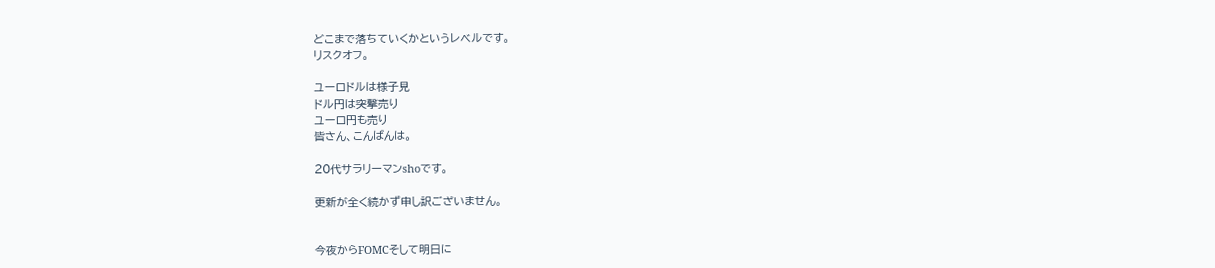どこまで落ちていくかというレベルです。
リスクオフ。

ユーロドルは様子見
ドル円は突撃売り
ユーロ円も売り
皆さん、こんばんは。

20代サラリーマンshoです。

更新が全く続かず申し訳ございません。


今夜からFOMCそして明日に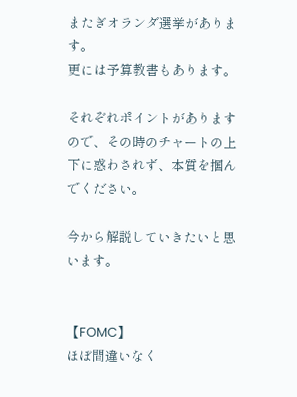またぎオランダ選挙があります。
更には予算教書もあります。

それぞれポイントがありますので、その時のチャートの上下に惑わされず、本質を掴んでください。

今から解説していきたいと思います。


【FOMC】
ほぼ間違いなく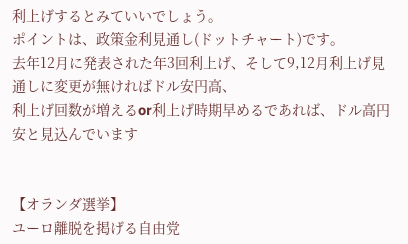利上げするとみていいでしょう。
ポイントは、政策金利見通し(ドットチャート)です。
去年12月に発表された年3回利上げ、そして9,12月利上げ見通しに変更が無ければドル安円高、
利上げ回数が増えるor利上げ時期早めるであれば、ドル高円安と見込んでいます


【オランダ選挙】
ユーロ離脱を掲げる自由党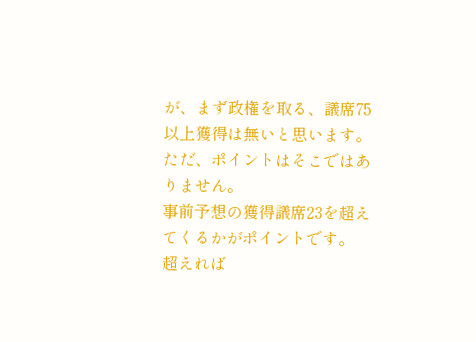が、まず政権を取る、議席75以上獲得は無いと思います。
ただ、ポイントはそこではありません。
事前予想の獲得議席23を超えてくるかがポイントです。
超えれば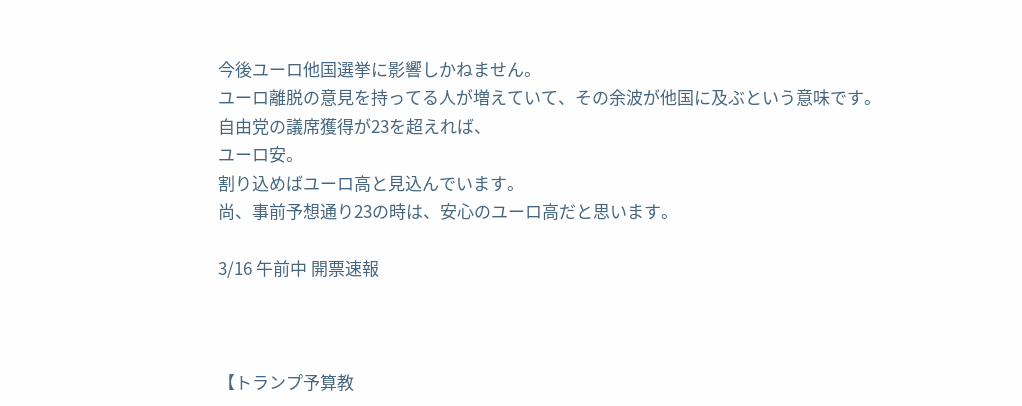今後ユーロ他国選挙に影響しかねません。
ユーロ離脱の意見を持ってる人が増えていて、その余波が他国に及ぶという意味です。
自由党の議席獲得が23を超えれば、
ユーロ安。
割り込めばユーロ高と見込んでいます。
尚、事前予想通り23の時は、安心のユーロ高だと思います。

3/16 午前中 開票速報



【トランプ予算教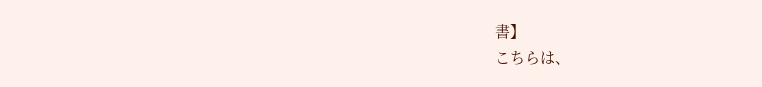書】
こちらは、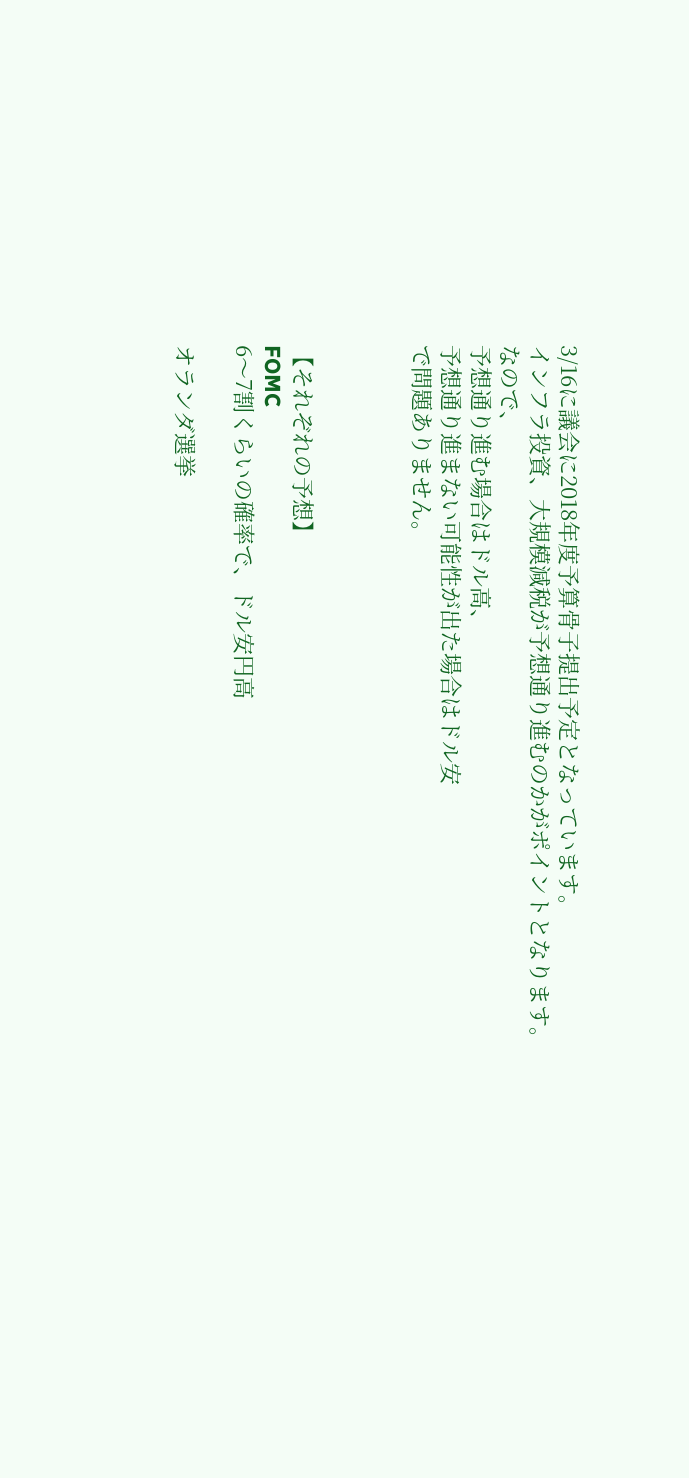3/16に議会に2018年度予算骨子提出予定となっています。
インフラ投資、大規模減税が予想通り進むのかがポイントとなります。
なので、
予想通り進む場合はドル高、
予想通り進まない可能性が出た場合はドル安
で問題ありません。



【それぞれの予想】
FOMC
6〜7割くらいの確率で、ドル安円高

オランダ選挙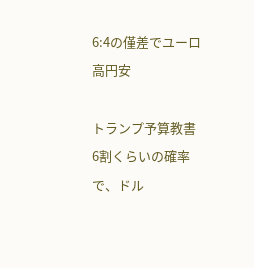6:4の僅差でユーロ高円安

トランプ予算教書
6割くらいの確率で、ドル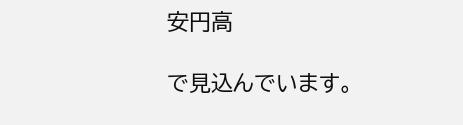安円高

で見込んでいます。